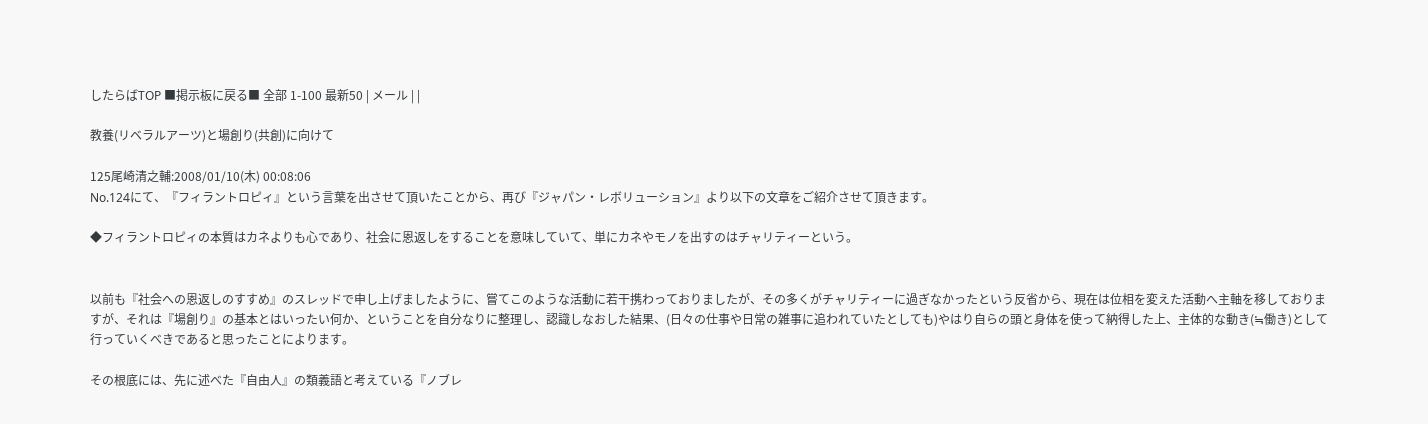したらばTOP ■掲示板に戻る■ 全部 1-100 最新50 | メール | |

教養(リベラルアーツ)と場創り(共創)に向けて

125尾崎清之輔:2008/01/10(木) 00:08:06
No.124にて、『フィラントロピィ』という言葉を出させて頂いたことから、再び『ジャパン・レボリューション』より以下の文章をご紹介させて頂きます。

◆フィラントロピィの本質はカネよりも心であり、社会に恩返しをすることを意味していて、単にカネやモノを出すのはチャリティーという。


以前も『社会への恩返しのすすめ』のスレッドで申し上げましたように、嘗てこのような活動に若干携わっておりましたが、その多くがチャリティーに過ぎなかったという反省から、現在は位相を変えた活動へ主軸を移しておりますが、それは『場創り』の基本とはいったい何か、ということを自分なりに整理し、認識しなおした結果、(日々の仕事や日常の雑事に追われていたとしても)やはり自らの頭と身体を使って納得した上、主体的な動き(≒働き)として行っていくべきであると思ったことによります。

その根底には、先に述べた『自由人』の類義語と考えている『ノブレ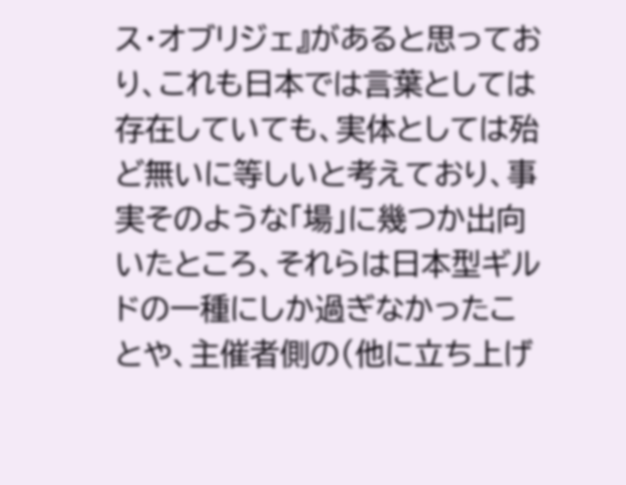ス・オブリジェ』があると思っており、これも日本では言葉としては存在していても、実体としては殆ど無いに等しいと考えており、事実そのような「場」に幾つか出向いたところ、それらは日本型ギルドの一種にしか過ぎなかったことや、主催者側の(他に立ち上げ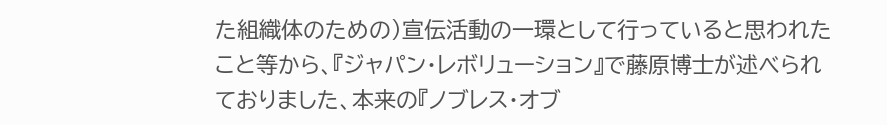た組織体のための)宣伝活動の一環として行っていると思われたこと等から、『ジャパン・レボリューション』で藤原博士が述べられておりました、本来の『ノブレス・オブ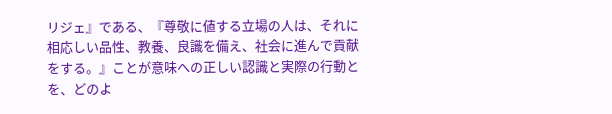リジェ』である、『尊敬に値する立場の人は、それに相応しい品性、教養、良識を備え、社会に進んで貢献をする。』ことが意味への正しい認識と実際の行動とを、どのよ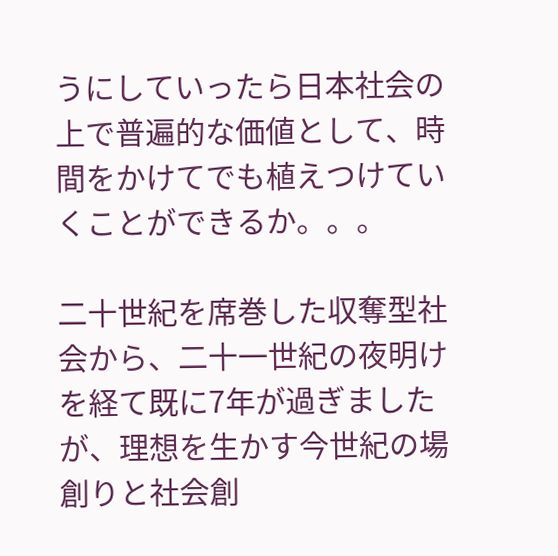うにしていったら日本社会の上で普遍的な価値として、時間をかけてでも植えつけていくことができるか。。。

二十世紀を席巻した収奪型社会から、二十一世紀の夜明けを経て既に7年が過ぎましたが、理想を生かす今世紀の場創りと社会創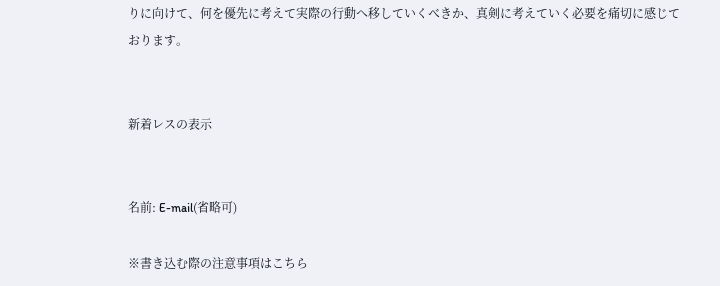りに向けて、何を優先に考えて実際の行動へ移していくべきか、真剣に考えていく必要を痛切に感じております。


新着レスの表示


名前: E-mail(省略可)

※書き込む際の注意事項はこちら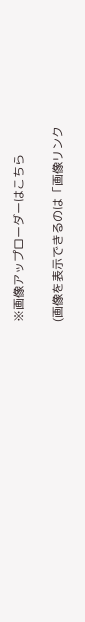※画像アップローダーはこちら

(画像を表示できるのは「画像リンク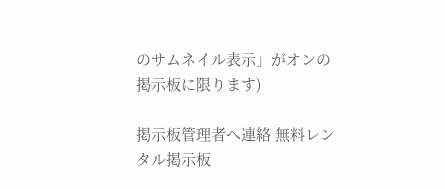のサムネイル表示」がオンの掲示板に限ります)

掲示板管理者へ連絡 無料レンタル掲示板